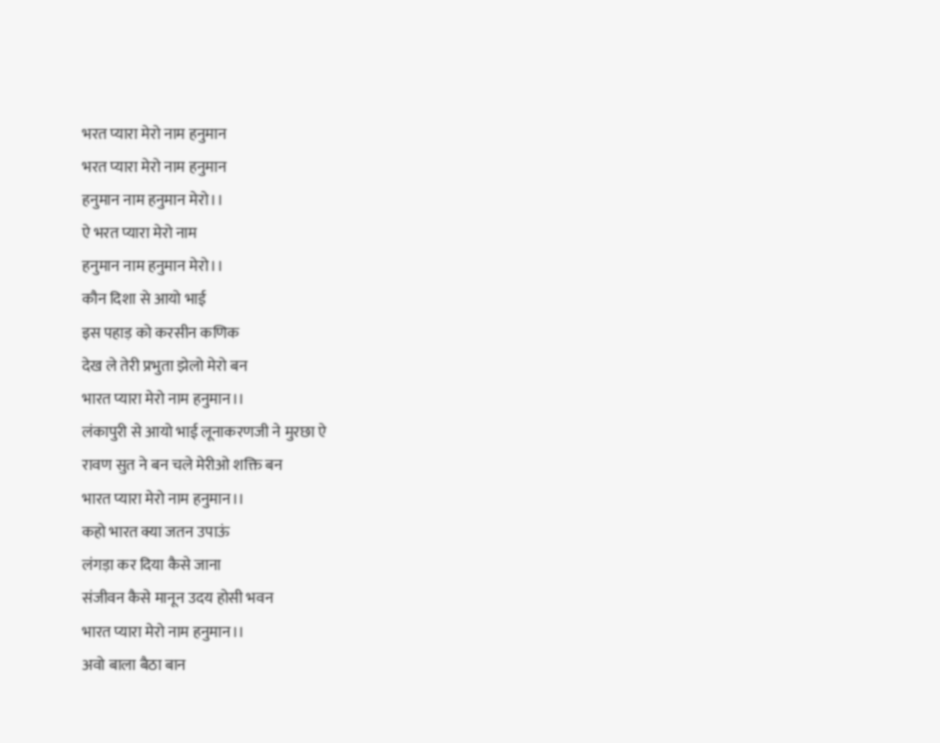भरत प्यारा मेरो नाम हनुमान
भरत प्यारा मेरो नाम हनुमान
हनुमान नाम हनुमान मेरो।।
ऐ भरत प्यारा मेरो नाम
हनुमान नाम हनुमान मेरो।।
कौन दिशा से आयो भाई
इस पहाड़ को करसीन कणिक
देख ले तेरी प्रभुता झेलो मेरो बन
भारत प्यारा मेरो नाम हनुमान।।
लंकापुरी से आयो भाई लूनाकरणजी ने मुरछा ऐ
रावण सुत ने बन चले मेरीओ शक्ति बन
भारत प्यारा मेरो नाम हनुमान।।
कहो भारत क्या जतन उपाऊं
लंगड़ा कर दिया कैसे जाना
संजीवन कैसे मानून उदय होसी भवन
भारत प्यारा मेरो नाम हनुमान।।
अवो बाला बैठा बान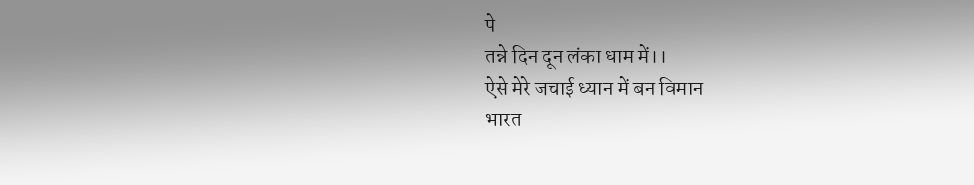पे
तन्ने दिन दून लंका धाम में।।
ऐसे मेरे जचाई ध्यान में बन विमान
भारत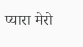प्यारा मेरो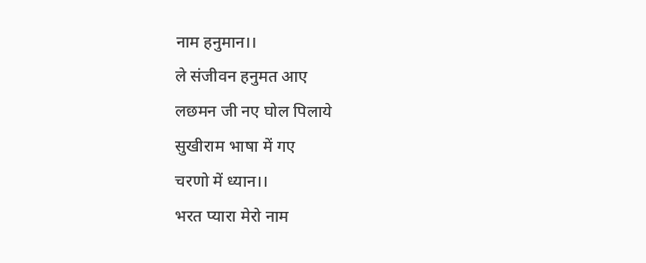नाम हनुमान।।
ले संजीवन हनुमत आए
लछमन जी नए घोल पिलाये
सुखीराम भाषा में गए
चरणो में ध्यान।।
भरत प्यारा मेरो नाम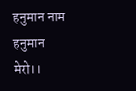हनुमान नाम हनुमान मेरो।।